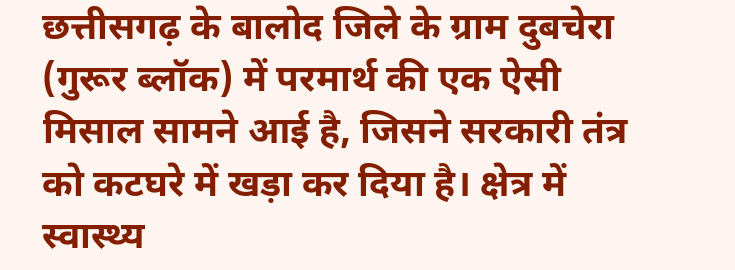छत्तीसगढ़ के बालोद जिले के ग्राम दुबचेरा (गुरूर ब्लॉक) में परमार्थ की एक ऐसी मिसाल सामने आई है, जिसने सरकारी तंत्र को कटघरे में खड़ा कर दिया है। क्षेत्र में स्वास्थ्य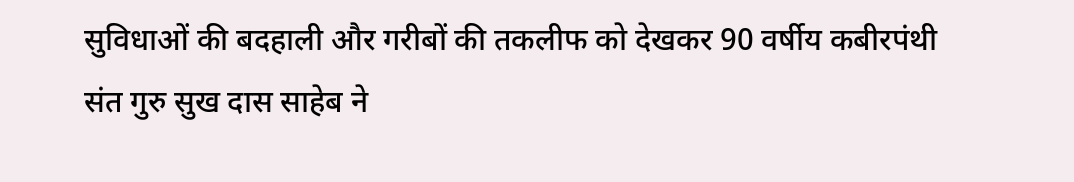सुविधाओं की बदहाली और गरीबों की तकलीफ को देखकर 90 वर्षीय कबीरपंथी संत गुरु सुख दास साहेब ने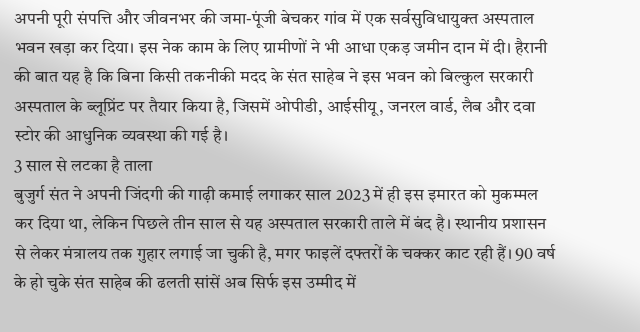अपनी पूरी संपत्ति और जीवनभर की जमा-पूंजी बेचकर गांव में एक सर्वसुविधायुक्त अस्पताल भवन खड़ा कर दिया। इस नेक काम के लिए ग्रामीणों ने भी आधा एकड़ जमीन दान में दी। हैरानी की बात यह है कि बिना किसी तकनीकी मदद के संत साहेब ने इस भवन को बिल्कुल सरकारी अस्पताल के ब्लूप्रिंट पर तैयार किया है, जिसमें ओपीडी, आईसीयू, जनरल वार्ड, लैब और दवा स्टोर की आधुनिक व्यवस्था की गई है।
3 साल से लटका है ताला
बुजुर्ग संत ने अपनी जिंदगी की गाढ़ी कमाई लगाकर साल 2023 में ही इस इमारत को मुकम्मल कर दिया था, लेकिन पिछले तीन साल से यह अस्पताल सरकारी ताले में बंद है। स्थानीय प्रशासन से लेकर मंत्रालय तक गुहार लगाई जा चुकी है, मगर फाइलें दफ्तरों के चक्कर काट रही हैं। 90 वर्ष के हो चुके संत साहेब की ढलती सांसें अब सिर्फ इस उम्मीद में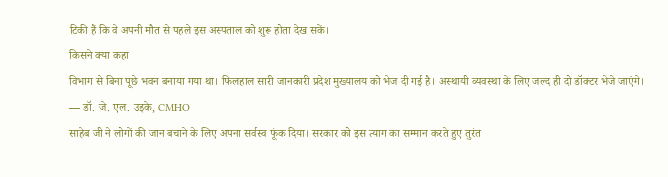टिकी हैं कि वे अपनी मौत से पहले इस अस्पताल को शुरू होता देख सकें।
किसने क्या कहा
विभाग से बिना पूछे भवन बनाया गया था। फिलहाल सारी जानकारी प्रदेश मुख्यालय को भेज दी गई है। अस्थायी व्यवस्था के लिए जल्द ही दो डॉक्टर भेजे जाएंगे।
— डॉ. जे. एल. उइके, CMHO
साहेब जी ने लोगों की जान बचाने के लिए अपना सर्वस्व फूंक दिया। सरकार को इस त्याग का सम्मान करते हुए तुरंत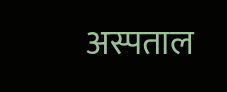अस्पताल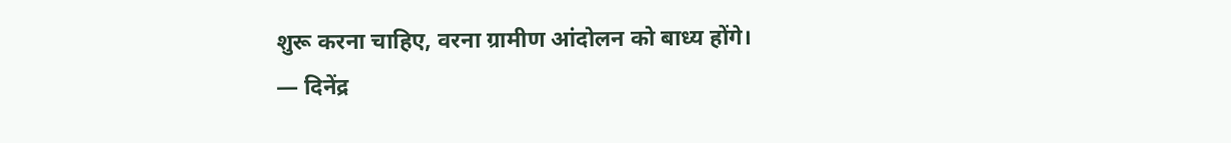शुरू करना चाहिए, वरना ग्रामीण आंदोलन को बाध्य होंगे।
— दिनेंद्र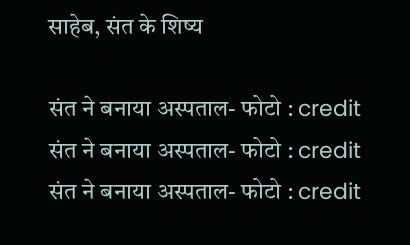साहेब, संत के शिष्य

संत ने बनाया अस्पताल- फोटो : credit
संत ने बनाया अस्पताल- फोटो : credit
संत ने बनाया अस्पताल- फोटो : credit